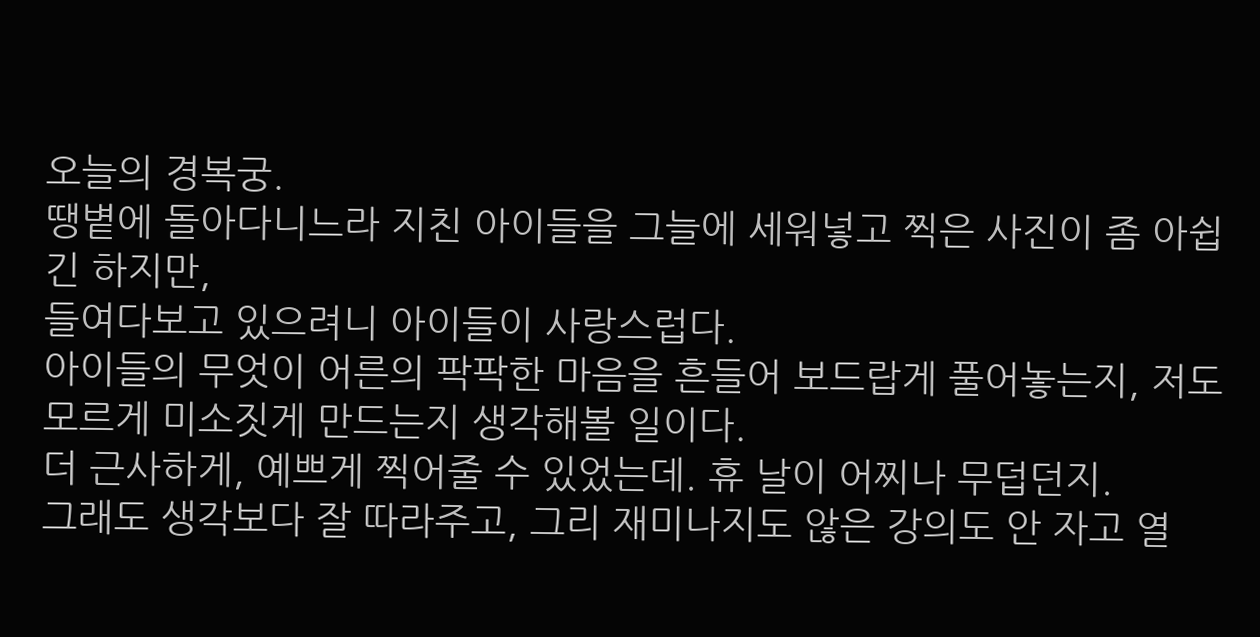오늘의 경복궁.
땡볕에 돌아다니느라 지친 아이들을 그늘에 세워넣고 찍은 사진이 좀 아쉽긴 하지만,
들여다보고 있으려니 아이들이 사랑스럽다.
아이들의 무엇이 어른의 팍팍한 마음을 흔들어 보드랍게 풀어놓는지, 저도 모르게 미소짓게 만드는지 생각해볼 일이다.
더 근사하게, 예쁘게 찍어줄 수 있었는데. 휴 날이 어찌나 무덥던지.
그래도 생각보다 잘 따라주고, 그리 재미나지도 않은 강의도 안 자고 열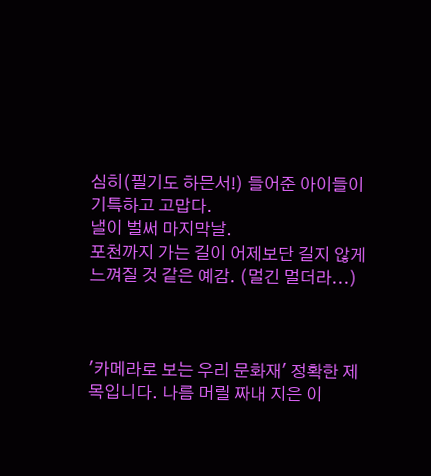심히(필기도 하믄서!) 들어준 아이들이 기특하고 고맙다.
낼이 벌써 마지막날.
포천까지 가는 길이 어제보단 길지 않게 느껴질 것 같은 예감. (멀긴 멀더라...)



'카메라로 보는 우리 문화재' 정확한 제목입니다. 나름 머릴 짜내 지은 이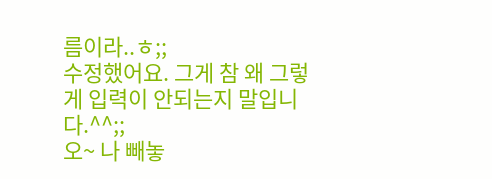름이라..ㅎ;;
수정했어요. 그게 참 왜 그렇게 입력이 안되는지 말입니다.^^;;
오~ 나 빼놓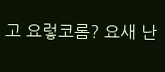고 요렇코롬? 요새 난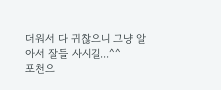더워서 다 귀찮으니 그냥 알아서 잘들 사시길...^^
포천으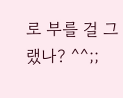로 부를 걸 그랬나? ^^;;